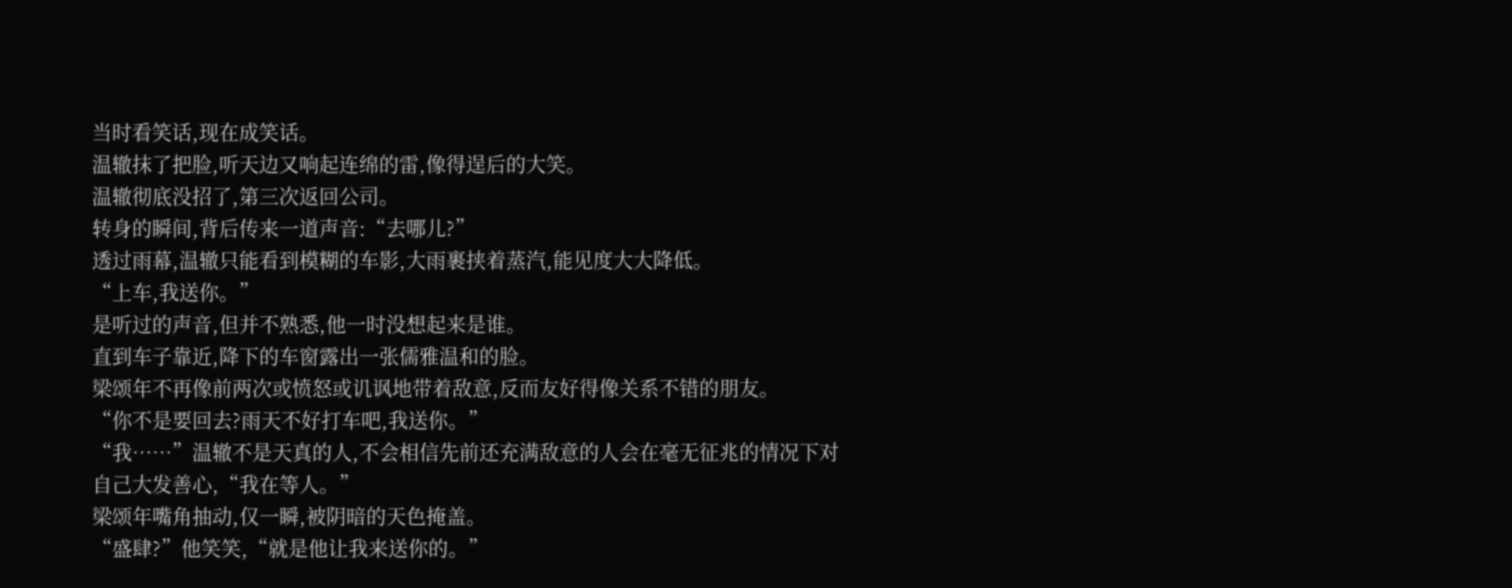当时看笑话,现在成笑话。
温辙抹了把脸,听天边又响起连绵的雷,像得逞后的大笑。
温辙彻底没招了,第三次返回公司。
转身的瞬间,背后传来一道声音:“去哪儿?”
透过雨幕,温辙只能看到模糊的车影,大雨裹挟着蒸汽,能见度大大降低。
“上车,我送你。”
是听过的声音,但并不熟悉,他一时没想起来是谁。
直到车子靠近,降下的车窗露出一张儒雅温和的脸。
梁颂年不再像前两次或愤怒或讥讽地带着敌意,反而友好得像关系不错的朋友。
“你不是要回去?雨天不好打车吧,我送你。”
“我……”温辙不是天真的人,不会相信先前还充满敌意的人会在毫无征兆的情况下对自己大发善心,“我在等人。”
梁颂年嘴角抽动,仅一瞬,被阴暗的天色掩盖。
“盛肆?”他笑笑,“就是他让我来送你的。”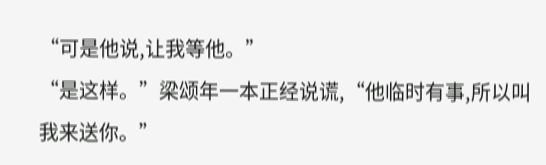“可是他说,让我等他。”
“是这样。”梁颂年一本正经说谎,“他临时有事,所以叫我来送你。”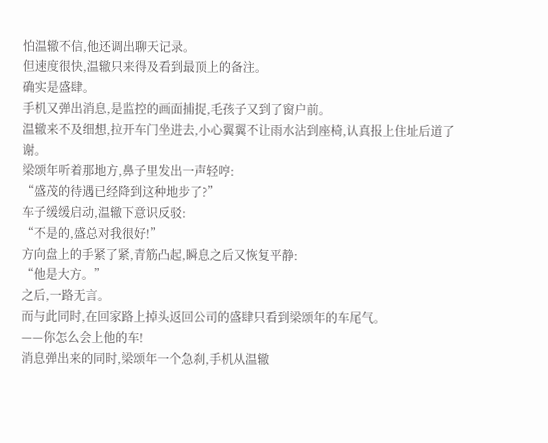怕温辙不信,他还调出聊天记录。
但速度很快,温辙只来得及看到最顶上的备注。
确实是盛肆。
手机又弹出消息,是监控的画面捕捉,毛孩子又到了窗户前。
温辙来不及细想,拉开车门坐进去,小心翼翼不让雨水沾到座椅,认真报上住址后道了谢。
梁颂年听着那地方,鼻子里发出一声轻哼:
“盛茂的待遇已经降到这种地步了?”
车子缓缓启动,温辙下意识反驳:
“不是的,盛总对我很好!”
方向盘上的手紧了紧,青筋凸起,瞬息之后又恢复平静:
“他是大方。”
之后,一路无言。
而与此同时,在回家路上掉头返回公司的盛肆只看到梁颂年的车尾气。
——你怎么会上他的车!
消息弹出来的同时,梁颂年一个急刹,手机从温辙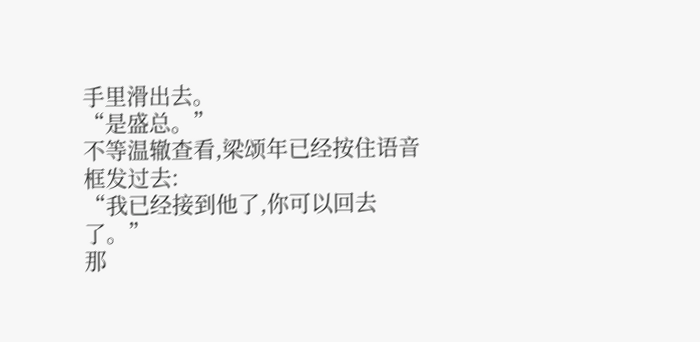手里滑出去。
“是盛总。”
不等温辙查看,梁颂年已经按住语音框发过去:
“我已经接到他了,你可以回去了。”
那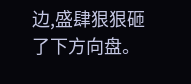边,盛肆狠狠砸了下方向盘。